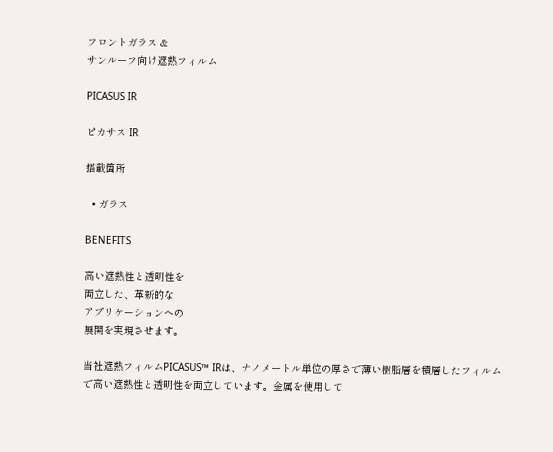フロントガラス &
サンルーフ向け遮熱フィルム

PICASUS IR

ピカサス IR

搭載箇所

  • ガラス

BENEFITS

高い遮熱性と透明性を
両立した、革新的な
アプリケーションへの
展開を実現させます。

当社遮熱フィルムPICASUS™ IRは、ナノメートル単位の厚さで薄い樹脂層を積層したフィルムで高い遮熱性と透明性を両立しています。金属を使用して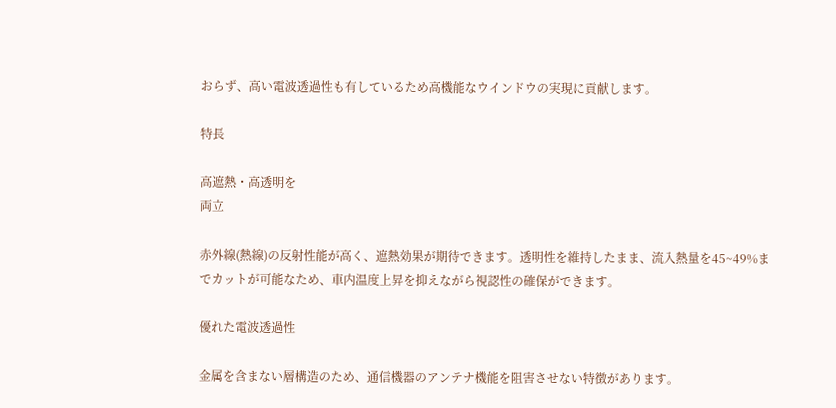おらず、高い電波透過性も有しているため高機能なウインドウの実現に貢献します。

特長

高遮熱・高透明を
両立

赤外線(熱線)の反射性能が高く、遮熱効果が期待できます。透明性を維持したまま、流入熱量を45~49%までカットが可能なため、車内温度上昇を抑えながら視認性の確保ができます。

優れた電波透過性

金属を含まない層構造のため、通信機器のアンテナ機能を阻害させない特徴があります。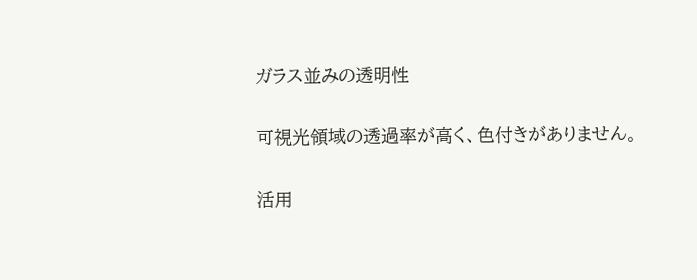ガラス並みの透明性

可視光領域の透過率が高く、色付きがありません。

活用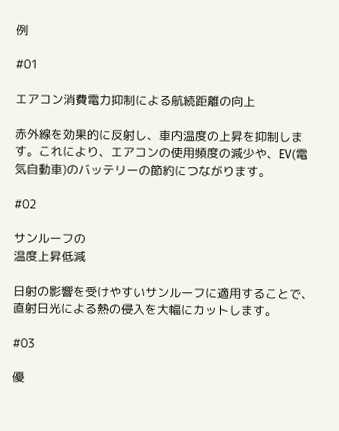例

#01

エアコン消費電力抑制による航続距離の向上

赤外線を効果的に反射し、車内温度の上昇を抑制します。これにより、エアコンの使用頻度の減少や、EV(電気自動車)のバッテリーの節約につながります。

#02

サンルーフの
温度上昇低減

日射の影響を受けやすいサンルーフに適用することで、直射日光による熱の侵入を大幅にカットします。

#03

優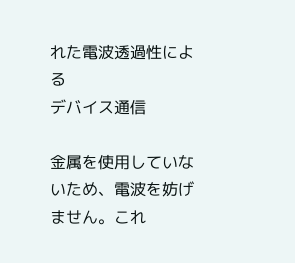れた電波透過性による
デバイス通信

金属を使用していないため、電波を妨げません。これ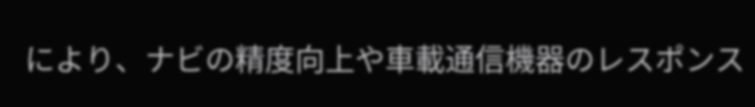により、ナビの精度向上や車載通信機器のレスポンス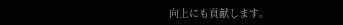向上にも貢献します。